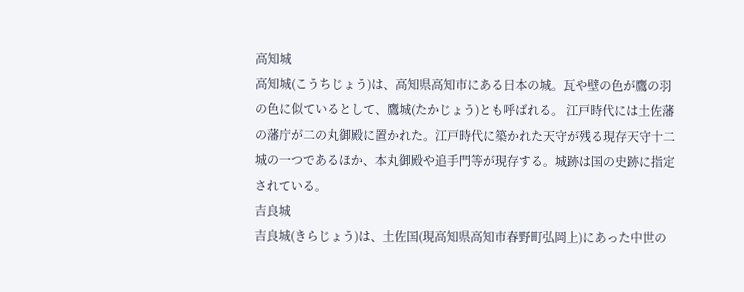高知城
高知城(こうちじょう)は、高知県高知市にある日本の城。瓦や壁の色が鷹の羽の色に似ているとして、鷹城(たかじょう)とも呼ばれる。 江戸時代には土佐藩の藩庁が二の丸御殿に置かれた。江戸時代に築かれた天守が残る現存天守十二城の一つであるほか、本丸御殿や追手門等が現存する。城跡は国の史跡に指定されている。
吉良城
吉良城(きらじょう)は、土佐国(現高知県高知市春野町弘岡上)にあった中世の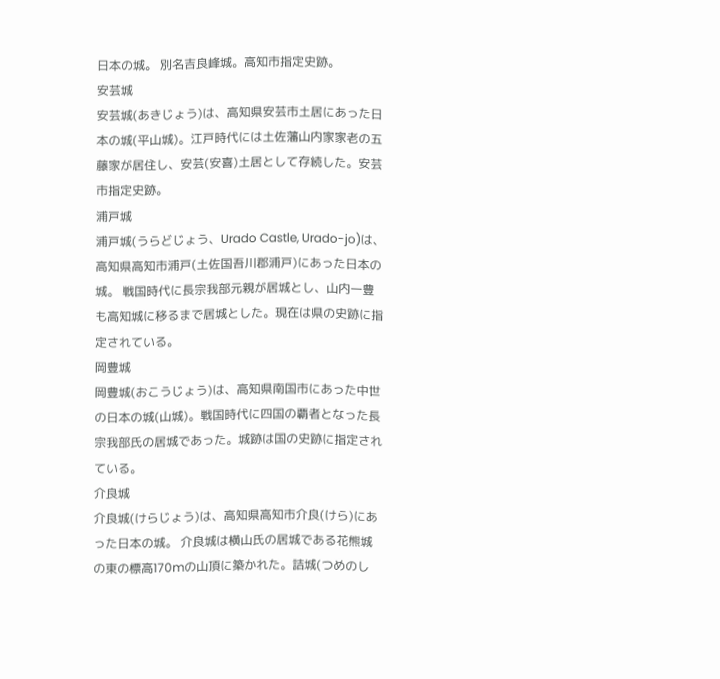日本の城。 別名吉良峰城。高知市指定史跡。
安芸城
安芸城(あきじょう)は、高知県安芸市土居にあった日本の城(平山城)。江戸時代には土佐藩山内家家老の五藤家が居住し、安芸(安喜)土居として存続した。安芸市指定史跡。
浦戸城
浦戸城(うらどじょう、Urado Castle, Urado-jo)は、高知県高知市浦戸(土佐国吾川郡浦戸)にあった日本の城。 戦国時代に長宗我部元親が居城とし、山内一豊も高知城に移るまで居城とした。現在は県の史跡に指定されている。
岡豊城
岡豊城(おこうじょう)は、高知県南国市にあった中世の日本の城(山城)。戦国時代に四国の覇者となった長宗我部氏の居城であった。城跡は国の史跡に指定されている。
介良城
介良城(けらじょう)は、高知県高知市介良(けら)にあった日本の城。 介良城は横山氏の居城である花熊城の東の標高170mの山頂に築かれた。詰城(つめのし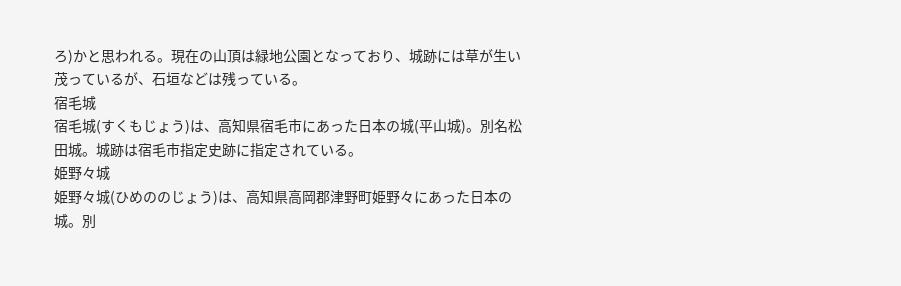ろ)かと思われる。現在の山頂は緑地公園となっており、城跡には草が生い茂っているが、石垣などは残っている。
宿毛城
宿毛城(すくもじょう)は、高知県宿毛市にあった日本の城(平山城)。別名松田城。城跡は宿毛市指定史跡に指定されている。
姫野々城
姫野々城(ひめののじょう)は、高知県高岡郡津野町姫野々にあった日本の城。別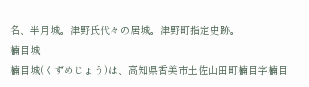名、半月城。津野氏代々の居城。津野町指定史跡。
楠目城
楠目城(くずめじょう)は、高知県香美市土佐山田町楠目字楠目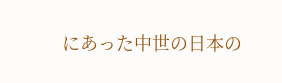にあった中世の日本の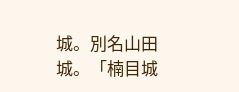城。別名山田城。「楠目城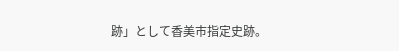跡」として香美市指定史跡。